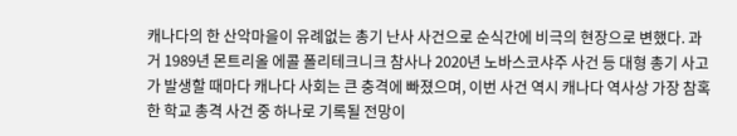캐나다의 한 산악마을이 유례없는 총기 난사 사건으로 순식간에 비극의 현장으로 변했다. 과거 1989년 몬트리올 에콜 폴리테크니크 참사나 2020년 노바스코샤주 사건 등 대형 총기 사고가 발생할 때마다 캐나다 사회는 큰 충격에 빠졌으며, 이번 사건 역시 캐나다 역사상 가장 참혹한 학교 총격 사건 중 하나로 기록될 전망이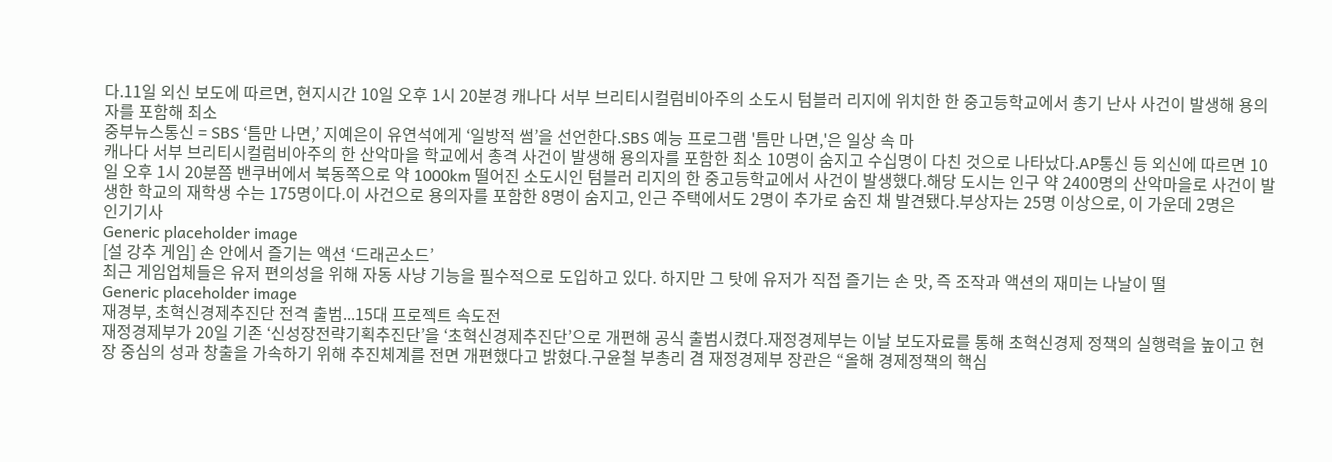다.11일 외신 보도에 따르면, 현지시간 10일 오후 1시 20분경 캐나다 서부 브리티시컬럼비아주의 소도시 텀블러 리지에 위치한 한 중고등학교에서 총기 난사 사건이 발생해 용의자를 포함해 최소
중부뉴스통신 = SBS ‘틈만 나면,’ 지예은이 유연석에게 ‘일방적 썸’을 선언한다.SBS 예능 프로그램 '틈만 나면,'은 일상 속 마
캐나다 서부 브리티시컬럼비아주의 한 산악마을 학교에서 총격 사건이 발생해 용의자를 포함한 최소 10명이 숨지고 수십명이 다친 것으로 나타났다.AP통신 등 외신에 따르면 10일 오후 1시 20분쯤 밴쿠버에서 북동쪽으로 약 1000km 떨어진 소도시인 텀블러 리지의 한 중고등학교에서 사건이 발생했다.해당 도시는 인구 약 2400명의 산악마을로 사건이 발생한 학교의 재학생 수는 175명이다.이 사건으로 용의자를 포함한 8명이 숨지고, 인근 주택에서도 2명이 추가로 숨진 채 발견됐다.부상자는 25명 이상으로, 이 가운데 2명은
인기기사
Generic placeholder image
[설 강추 게임] 손 안에서 즐기는 액션 ‘드래곤소드’
최근 게임업체들은 유저 편의성을 위해 자동 사냥 기능을 필수적으로 도입하고 있다. 하지만 그 탓에 유저가 직접 즐기는 손 맛, 즉 조작과 액션의 재미는 나날이 떨
Generic placeholder image
재경부, 초혁신경제추진단 전격 출범...15대 프로젝트 속도전
재정경제부가 20일 기존 ‘신성장전략기획추진단’을 ‘초혁신경제추진단’으로 개편해 공식 출범시켰다.재정경제부는 이날 보도자료를 통해 초혁신경제 정책의 실행력을 높이고 현장 중심의 성과 창출을 가속하기 위해 추진체계를 전면 개편했다고 밝혔다.구윤철 부총리 겸 재정경제부 장관은 “올해 경제정책의 핵심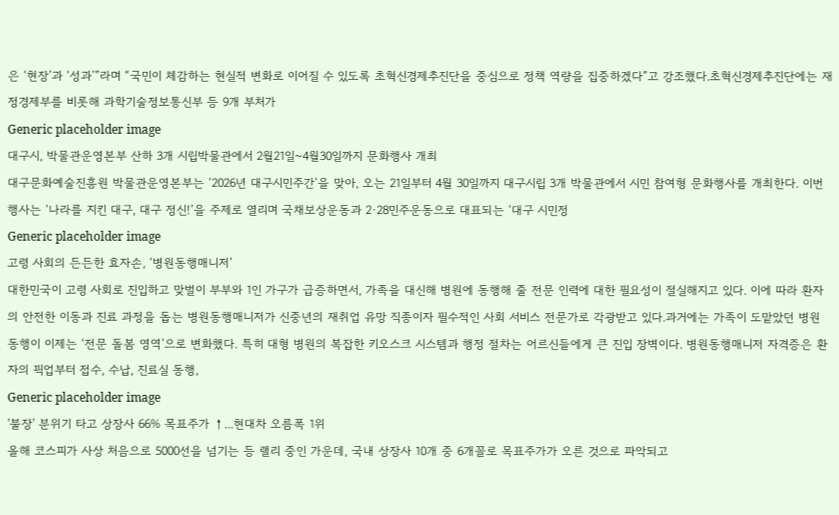은 ‘현장’과 ‘성과’”라며 “국민이 체감하는 현실적 변화로 이어질 수 있도록 초혁신경제추진단을 중심으로 정책 역량을 집중하겠다”고 강조했다.초혁신경제추진단에는 재정경제부를 비롯해 과학기술정보통신부 등 9개 부처가
Generic placeholder image
대구시, 박물관운영본부 산하 3개 시립박물관에서 2월21일~4월30일까지 문화행사 개최
대구문화예술진흥원 박물관운영본부는 ‘2026년 대구시민주간’을 맞아, 오는 21일부터 4월 30일까지 대구시립 3개 박물관에서 시민 참여형 문화행사를 개최한다. 이번 행사는 ‘나라를 지킨 대구, 대구 정신!’을 주제로 열리며 국채보상운동과 2·28민주운동으로 대표되는 ‘대구 시민정
Generic placeholder image
고령 사회의 든든한 효자손, ‘병원동행매니저’
대한민국이 고령 사회로 진입하고 맞벌이 부부와 1인 가구가 급증하면서, 가족을 대신해 병원에 동행해 줄 전문 인력에 대한 필요성이 절실해지고 있다. 이에 따라 환자의 안전한 이동과 진료 과정을 돕는 병원동행매니저가 신중년의 재취업 유망 직종이자 필수적인 사회 서비스 전문가로 각광받고 있다.과거에는 가족이 도맡았던 병원 동행이 이제는 ‘전문 돌봄 영역’으로 변화했다. 특히 대형 병원의 복잡한 키오스크 시스템과 행정 절차는 어르신들에게 큰 진입 장벽이다. 병원동행매니저 자격증은 환자의 픽업부터 접수, 수납, 진료실 동행,
Generic placeholder image
'불장' 분위기 타고 상장사 66% 목표주가 ↑...현대차 오름폭 1위
올해 코스피가 사상 처음으로 5000선을 넘기는 등 랠리 중인 가운데, 국내 상장사 10개 중 6개꼴로 목표주가가 오른 것으로 파악되고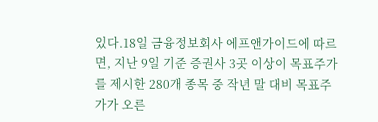있다.18일 금융정보회사 에프앤가이드에 따르면, 지난 9일 기준 증권사 3곳 이상이 목표주가를 제시한 280개 종목 중 작년 말 대비 목표주가가 오른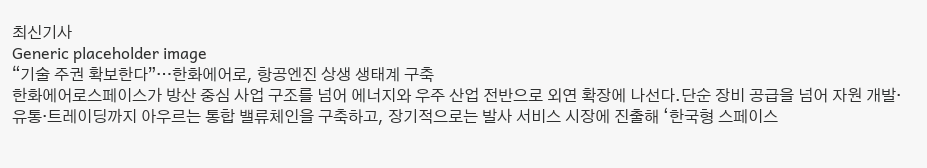최신기사
Generic placeholder image
“기술 주권 확보한다”…한화에어로, 항공엔진 상생 생태계 구축
한화에어로스페이스가 방산 중심 사업 구조를 넘어 에너지와 우주 산업 전반으로 외연 확장에 나선다.단순 장비 공급을 넘어 자원 개발·유통·트레이딩까지 아우르는 통합 밸류체인을 구축하고, 장기적으로는 발사 서비스 시장에 진출해 ‘한국형 스페이스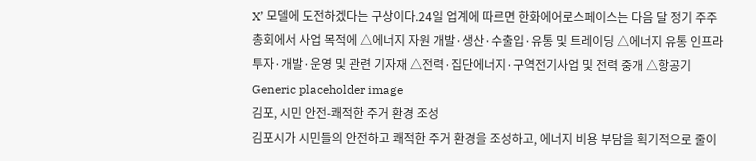X’ 모델에 도전하겠다는 구상이다.24일 업계에 따르면 한화에어로스페이스는 다음 달 정기 주주총회에서 사업 목적에 △에너지 자원 개발·생산·수출입·유통 및 트레이딩 △에너지 유통 인프라 투자·개발·운영 및 관련 기자재 △전력·집단에너지·구역전기사업 및 전력 중개 △항공기
Generic placeholder image
김포, 시민 안전-쾌적한 주거 환경 조성
김포시가 시민들의 안전하고 쾌적한 주거 환경을 조성하고, 에너지 비용 부담을 획기적으로 줄이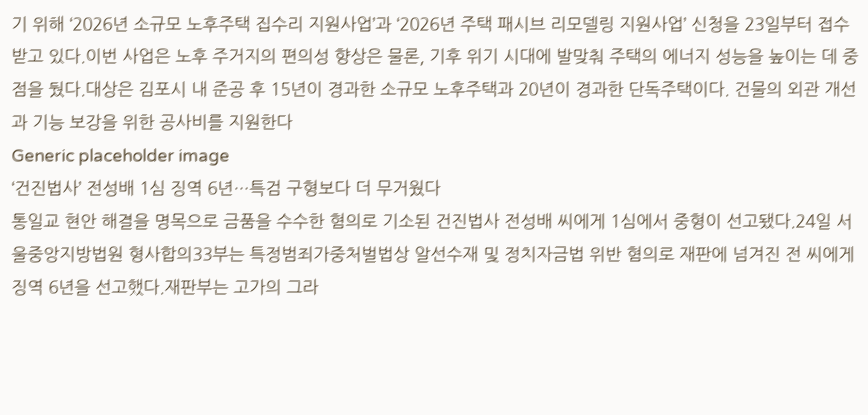기 위해 ‘2026년 소규모 노후주택 집수리 지원사업’과 ‘2026년 주택 패시브 리모델링 지원사업’ 신청을 23일부터 접수받고 있다.이번 사업은 노후 주거지의 편의성 향상은 물론, 기후 위기 시대에 발맞춰 주택의 에너지 성능을 높이는 데 중점을 뒀다.대상은 김포시 내 준공 후 15년이 경과한 소규모 노후주택과 20년이 경과한 단독주택이다. 건물의 외관 개선과 기능 보강을 위한 공사비를 지원한다
Generic placeholder image
‘건진법사’ 전성배 1심 징역 6년…특검 구형보다 더 무거웠다
통일교 현안 해결을 명목으로 금품을 수수한 혐의로 기소된 건진법사 전성배 씨에게 1심에서 중형이 선고됐다.24일 서울중앙지방법원 형사합의33부는 특정범죄가중처벌법상 알선수재 및 정치자금법 위반 혐의로 재판에 넘겨진 전 씨에게 징역 6년을 선고했다.재판부는 고가의 그라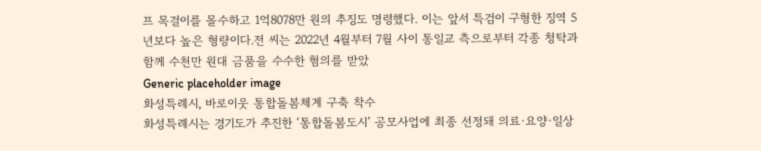프 목걸이를 몰수하고 1억8078만 원의 추징도 명령했다. 이는 앞서 특검이 구형한 징역 5년보다 높은 형량이다.전 씨는 2022년 4월부터 7월 사이 통일교 측으로부터 각종 청탁과 함께 수천만 원대 금품을 수수한 혐의를 받았
Generic placeholder image
화성특례시, 바로이웃 통합돌봄체계 구축 착수
화성특례시는 경기도가 추진한 ‘통합돌봄도시’ 공모사업에 최종 선정돼 의료·요양·일상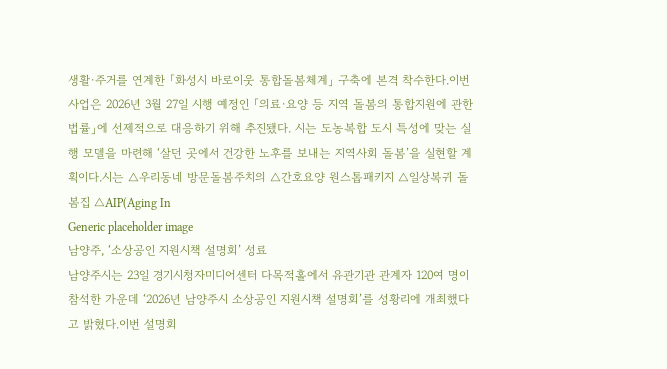생활·주거를 연계한 「화성시 바로이웃 통합돌봄체계」 구축에 본격 착수한다.이번 사업은 2026년 3월 27일 시행 예정인 「의료·요양 등 지역 돌봄의 통합지원에 관한 법률」에 선제적으로 대응하기 위해 추진됐다. 시는 도농복합 도시 특성에 맞는 실행 모델을 마련해 ‘살던 곳에서 건강한 노후를 보내는 지역사회 돌봄’을 실현할 계획이다.시는 △우리동네 방문돌봄주치의 △간호요양 원스톱패키지 △일상복귀 돌봄집 △AIP(Aging In
Generic placeholder image
남양주, ‘소상공인 지원시책 설명회’ 성료
남양주시는 23일 경기시청자미디어센터 다목적홀에서 유관기관 관계자 120여 명이 참석한 가운데 ‘2026년 남양주시 소상공인 지원시책 설명회’를 성황리에 개최했다고 밝혔다.이번 설명회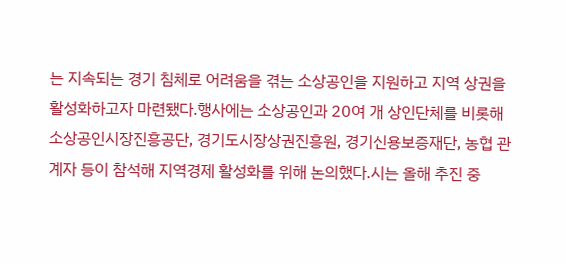는 지속되는 경기 침체로 어려움을 겪는 소상공인을 지원하고 지역 상권을 활성화하고자 마련됐다.행사에는 소상공인과 20여 개 상인단체를 비롯해 소상공인시장진흥공단, 경기도시장상권진흥원, 경기신용보증재단, 농협 관계자 등이 참석해 지역경제 활성화를 위해 논의했다.시는 올해 추진 중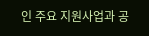인 주요 지원사업과 공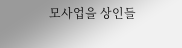모사업을 상인들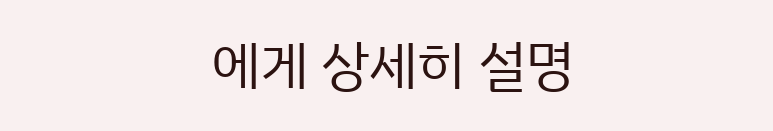에게 상세히 설명